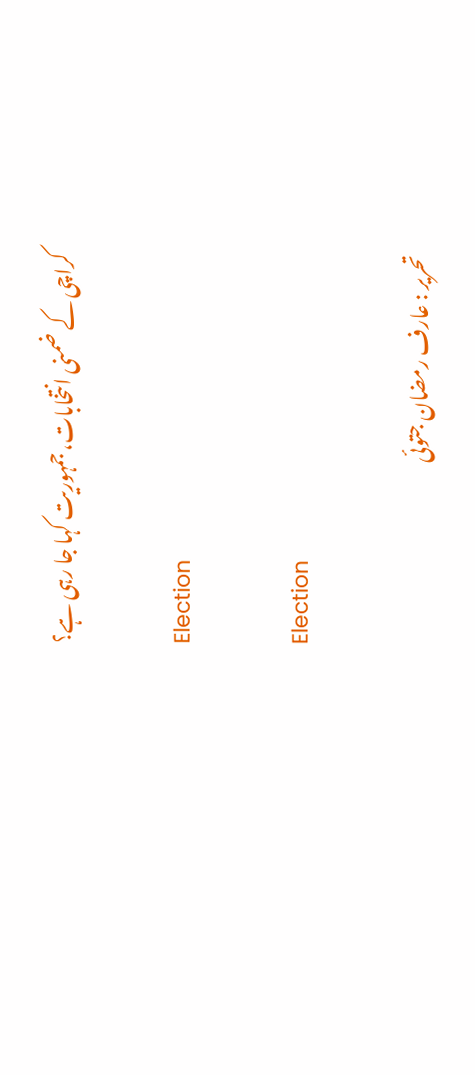کراچی کے ضمنی انتخابات، جمہوریت کہا جا رہی ہے؟

Election

Election

تحریر : عارف رمضان جتوئی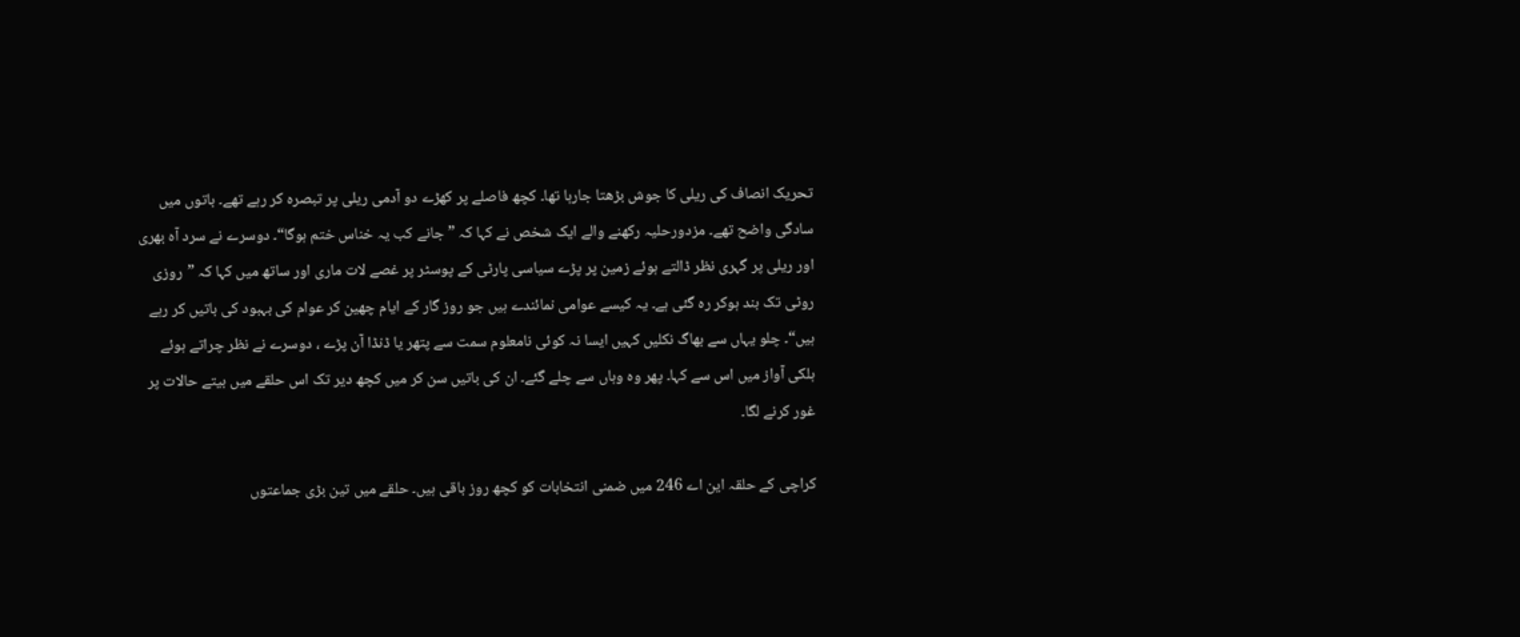تحریک انصاف کی ریلی کا جوش بڑھتا جارہا تھا۔ کچھ فاصلے پر کھڑے دو آدمی ریلی پر تبصرہ کر رہے تھے۔ باتوں میں سادگی واضح تھے۔ مزدورحلیہ رکھنے والے ایک شخص نے کہا کہ ” جانے کب یہ خناس ختم ہوگا“۔ دوسرے نے سرد آہ بھری اور ریلی پر گہری نظر ڈالتے ہوئے زمین پر پڑے سیاسی پارٹی کے پوسٹر پر غصے لات ماری اور ساتھ میں کہا کہ ”روزی روٹی تک بند ہوکر رہ گئی ہے۔ یہ کیسے عوامی نمائندے ہیں جو روز گار کے ایام چھین کر عوام کی بہبود کی باتیں کر رہے ہیں“۔ چلو یہاں سے بھاگ نکلیں کہیں ایسا نہ کوئی نامعلوم سمت سے پتھر یا ڈنڈا آن پڑے ، دوسرے نے نظر چراتے ہوئے ہلکی آواز میں اس سے کہا۔ پھر وہ وہاں سے چلے گئے۔ ان کی باتیں سن کر میں کچھ دیر تک اس حلقے میں بیتے حالات پر غور کرنے لگا۔

کراچی کے حلقہ این اے 246 میں ضمنی انتخابات کو کچھ روز باقی ہیں۔ حلقے میں تین بڑی جماعتوں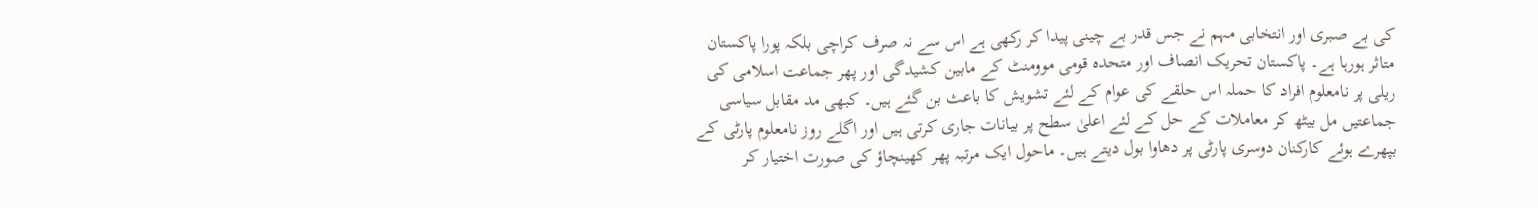کی بے صبری اور انتخابی مہم نے جس قدر بے چینی پیدا کر رکھی ہے اس سے نہ صرف کراچی بلکہ پورا پاکستان متاثر ہورہا ہے۔ پاکستان تحریک انصاف اور متحدہ قومی موومنٹ کے مابین کشیدگی اور پھر جماعت اسلامی کی ریلی پر نامعلوم افراد کا حملہ اس حلقے کی عوام کے لئے تشویش کا باعث بن گئے ہیں۔ کبھی مد مقابل سیاسی جماعتیں مل بیٹھ کر معاملات کے حل کے لئے اعلیٰ سطح پر بیانات جاری کرتی ہیں اور اگلے روز نامعلوم پارٹی کے بپھرے ہوئے کارکنان دوسری پارٹی پر دھاوا بول دیتے ہیں۔ ماحول ایک مرتبہ پھر کھینچاؤ کی صورت اختیار کر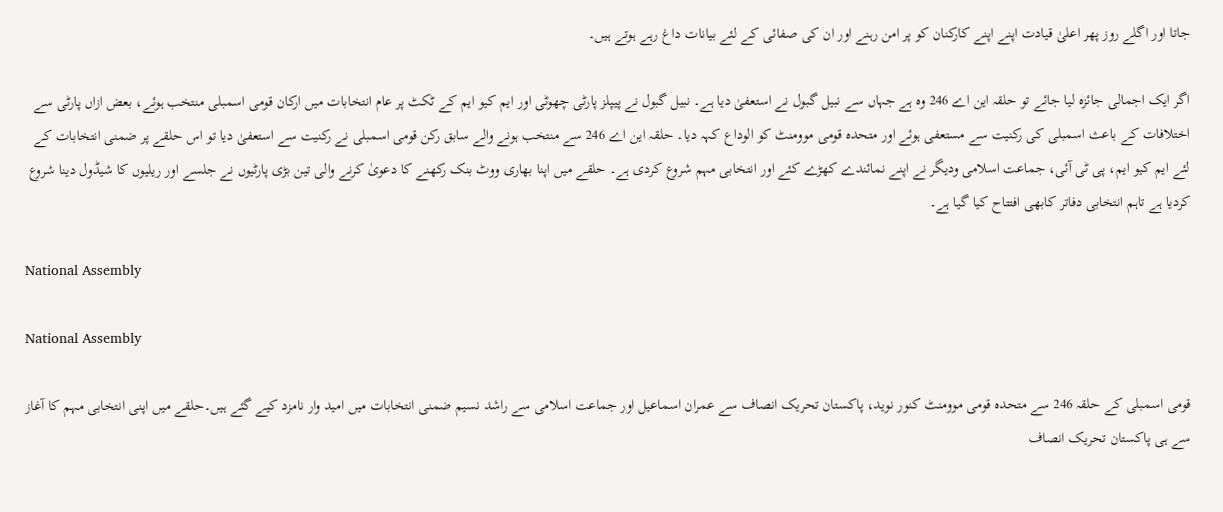جاتا اور اگلے روز پھر اعلیٰ قیادت اپنے اپنے کارکنان کو پر امن رہنے اور ان کی صفائی کے لئے بیانات داغ رہے ہوتے ہیں۔

اگر ایک اجمالی جائزہ لیا جائے تو حلقہ این اے 246 وہ ہے جہاں سے نبیل گبول نے استعفیٰ دیا ہے۔ نبیل گبول نے پیپلز پارٹی چھوٹی اور ایم کیو ایم کے ٹکٹ پر عام انتخابات میں ارکان قومی اسمبلی منتخب ہوئے، بعض ازاں پارٹی سے اختلافات کے باعث اسمبلی کی رکنیت سے مستعفی ہوئے اور متحدہ قومی موومنٹ کو الوداع کہہ دیا۔ حلقہ این اے 246 سے منتخب ہونے والے سابق رکن قومی اسمبلی نے رکنیت سے استعفیٰ دیا تو اس حلقے پر ضمنی انتخابات کے لئے ایم کیو ایم، پی ٹی آئی، جماعت اسلامی ودیگر نے اپنے نمائندے کھڑے کئے اور انتخابی مہم شروع کردی ہے۔ حلقے میں اپنا بھاری ووٹ بنک رکھنے کا دعویٰ کرنے والی تین بڑی پارٹیوں نے جلسے اور ریلیوں کا شیڈول دینا شروع کردیا ہے تاہم انتخابی دفاتر کابھی افتتاح کیا گیا ہے۔

National Assembly

National Assembly

قومی اسمبلی کے حلقہ 246 سے متحدہ قومی موومنٹ کنور نوید، پاکستان تحریک انصاف سے عمران اسماعیل اور جماعت اسلامی سے راشد نسیم ضمنی انتخابات میں امید وار نامزد کیے گئے ہیں۔حلقے میں اپنی انتخابی مہم کا آغاز سے ہی پاکستان تحریک انصاف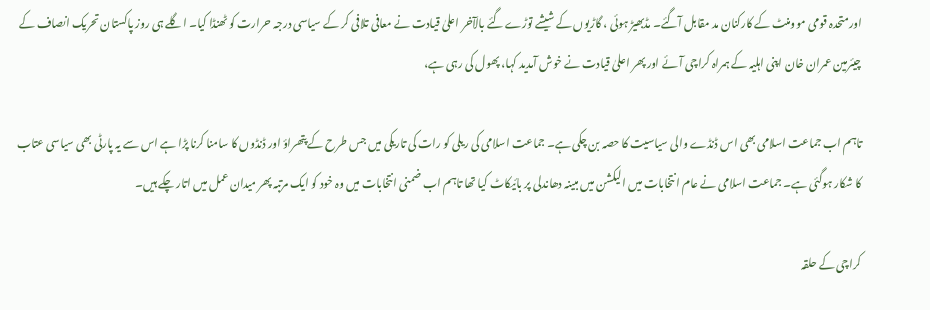اورمتحدہ قومی موومنٹ کے کارکنان مد مقابل آگئے۔ مڈبھیڑ ہوئی ، گاڑیوں کے شیشے توڑے گئے بالآخر اعلیٰ قیادت نے معافی تلافی کر کے سیاسی درجہ حرارت کو ٹھنڈا کیا۔ اگلے ہی روز پاکستان تحریک انصاف کے چیئرمین عمران خان اپنی اہلیہ کے ہمراہ کراچی آئے اور پھر اعلیٰ قیادت نے خوش آمدید کہا، پھول کی رہی ہے،

تاہم اب جماعت اسلامی بھی اس ڈنڈے والی سیاسیت کا حصہ بن چکی ہے۔ جماعت اسلامی کی ریلی کو رات کی تاریکی میں جس طرح کے پتھراؤ اور ڈنڈوں کا سامنا کرنا پڑا ہے اس سے یہ پارٹی بھی سیاسی عتاب کا شکار ہوگئی ہے۔ جماعت اسلامی نے عام انتخابات میں الیکشن میں مبینہ دھاندلی پر بائیکاٹ کیا تھا تاہم اب ضمنی انتخابات میں وہ خود کو ایک مرتبہ پھر میدان عمل میں اتار چکے ہیں۔

کراچی کے حلقہ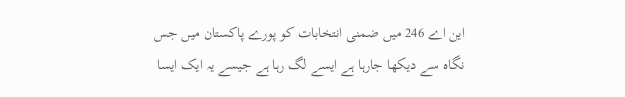این اے 246 میں ضمنی انتخابات کو پورے پاکستان میں جس نگاہ سے دیکھا جارہا ہے ایسے لگ رہا ہے جیسے یہ ایک ایسا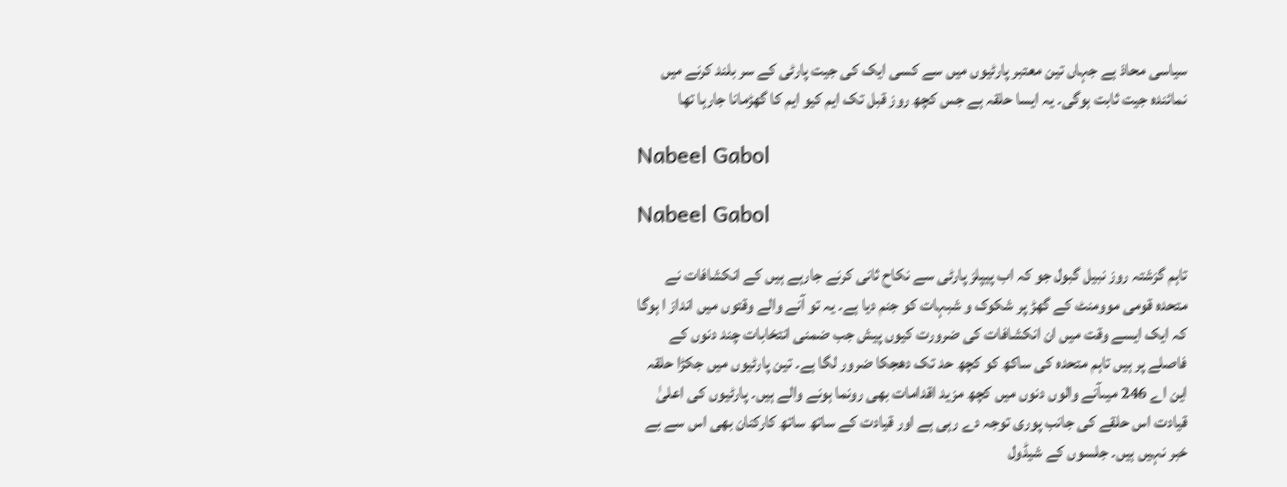سیاسی محاذ ہے جہاں تین معتبر پارٹیوں میں سے کسی ایک کی جیت پارٹی کے سر بلند کرنے میں نمائندہ جیت ثابت ہوگی۔ یہ ایسا حلقہ ہے جس کچھ روز قبل تک ایم کیو ایم کا گھڑمانا جارہا تھا

Nabeel Gabol

Nabeel Gabol

تاہم گزشتہ روز نبیل گبول جو کہ اب پیپلز پارٹی سے نکاح ثانی کرنے جارہے ہیں کے انکشافات نے متحدہ قومی موومنٹ کے گھڑ پر شکوک و شبہات کو جنم دیا ہے۔ یہ تو آنے والے وقتوں میں انداز ا ہوگا کہ ایک ایسے وقت میں ان انکشافات کی ضرورت کیوں پیش جب ضمنی انتخابات چند دنوں کے فاصلے پر ہیں تاہم متحدہ کی ساکھ کو کچھ حد تک دھجکا ضرور لگا ہے۔ تین پارٹیوں میں جکڑا حلقہ این اے 246 میںآنے والوں دنوں میں کچھ مزید اقدامات بھی رونما ہونے والے ہیں۔ پارٹیوں کی اعلیٰ قیادت اس حلقے کی جانب پوری توجہ دے رہی ہے اور قیادت کے ساتھ ساتھ کارکنان بھی اس سے بے خبر نہیں ہیں۔ جلسوں کے شیڈول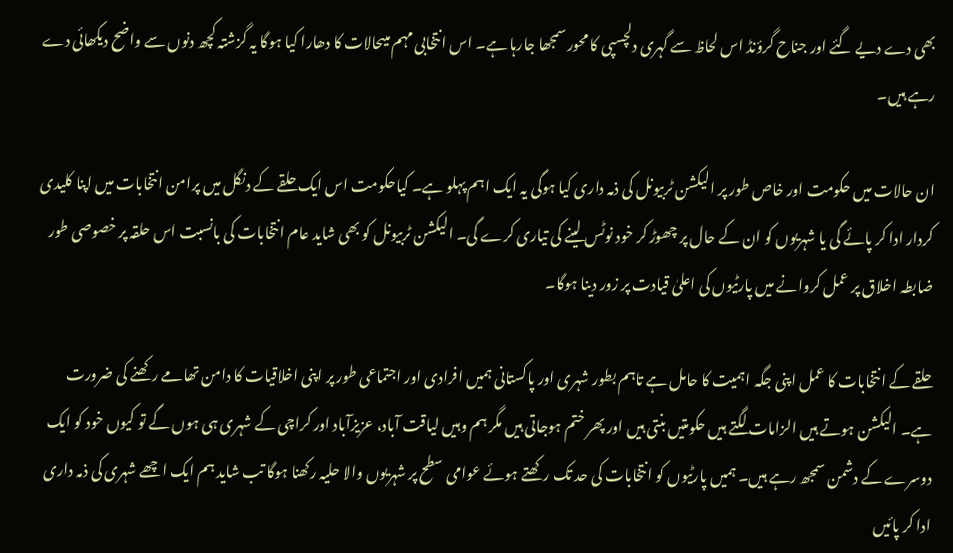بھی دے دیے گئے اور جناح گرؤنڈ اس لحاظ سے گہری دلچسپی کا محور سمجھا جارہا ہے۔ اس انتخابی مہم میںحالات کا دھارا کیا ہوگا یہ گزشتہ کچھ دنوں سے واضح دیکھائی دے رہے ہیں۔

ان حالات میں حکومت اور خاص طور پر الیکشن ٹربیونل کی ذمہ داری کیا ہوگی یہ ایک اہم پہلو ہے۔ کیاحکومت اس ایک حلقے کے دنگل میں پرامن انتخابات میں اپنا کلیدی کردار ادا کر پائے گی یا شہریوں کو ان کے حال پر چھوڑ کر خود نوٹس لینے کی تیاری کرے گی۔ الیکشن ٹربیونل کو بھی شاید عام انتخابات کی بانسبت اس حلقہ پر خصوصی طور ضابطہ اخلاق پر عمل کروانے میں پارٹیوں کی اعلیٰ قیادت پر زور دینا ہوگا۔

حلقے کے انتخابات کا عمل اپنی جگہ اہمیت کا حامل ہے تاہم بطور شہری اور پاکستانی ہمیں افرادی اور اجتماعی طور پر اپنی اخلاقیات کا دامن تھامے رکھنے کی ضرورت ہے۔ الیکشن ہوتے ہیں الزامات لگتے ہیں حکومتیں بنتی ہیں اور پھر ختم ہوجاتی ہیں مگر ہم وہیں لیاقت آباد، عزیزآباد اور کراچی کے شہری ہی ہوں گے تو کیوں خود کو ایک دوسرے کے دشمن سمجھ رہے ہیں۔ ہمیں پارٹیوں کو انتخابات کی حد تک رکھتے ہوئے عوامی سطح پر شہریوں والا حلیہ رکھنا ہوگا تب شاید ہم ایک اچھے شہری کی ذمہ داری ادا کر پائیں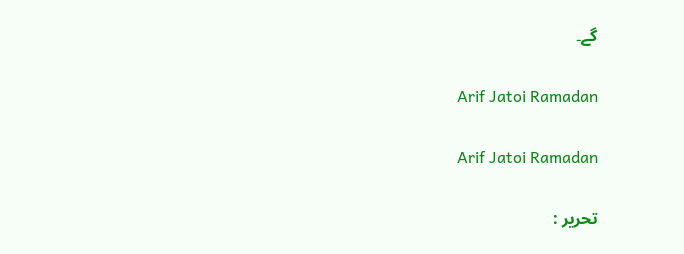گے۔

Arif Jatoi Ramadan

Arif Jatoi Ramadan

تحریر :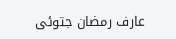عارف رمضان جتوئی